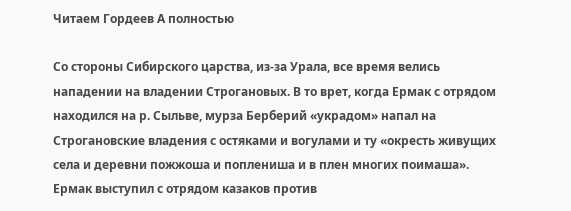Читаем Гордеев А полностью

Со стороны Сибирского царства, из-за Урала, все время велись нападении на владении Строгановых. В то врет, когда Ермак с отрядом находился на р. Сыльве, мурза Берберий «украдом» напал на Строгановские владения с остяками и вогулами и ту «окресть живущих села и деревни пожжоша и поплениша и в плен многих поимаша». Ермак выступил с отрядом казаков против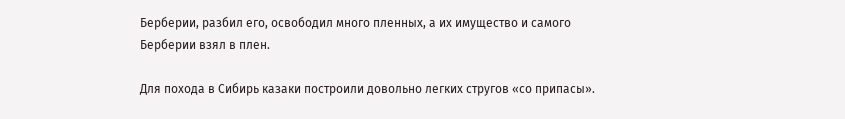Берберии, разбил его, освободил много пленных, а их имущество и самого Берберии взял в плен.

Для похода в Сибирь казаки построили довольно легких стругов «со припасы».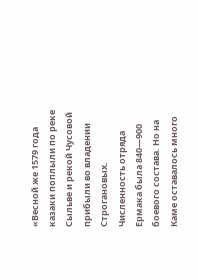«Весной же 1579 года казаки поплыли по реке Сыльве и рекой Чусовой прибыли во владении Строгановых. Численность отряда Ермака была 840—900 боевого состава. Но на Каме оставалось много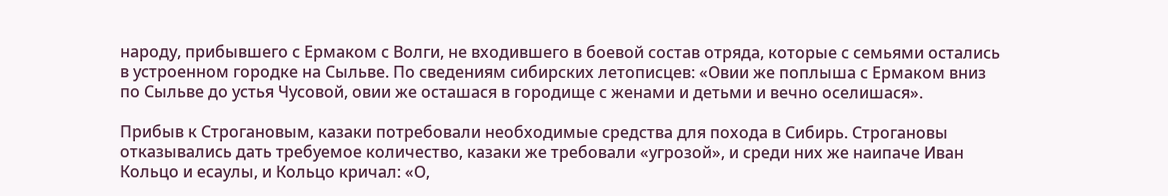народу, прибывшего с Ермаком с Волги, не входившего в боевой состав отряда, которые с семьями остались в устроенном городке на Сыльве. По сведениям сибирских летописцев: «Овии же поплыша с Ермаком вниз по Сыльве до устья Чусовой, овии же осташася в городище с женами и детьми и вечно оселишася».

Прибыв к Строгановым, казаки потребовали необходимые средства для похода в Сибирь. Строгановы отказывались дать требуемое количество, казаки же требовали «угрозой», и среди них же наипаче Иван Кольцо и есаулы, и Кольцо кричал: «О,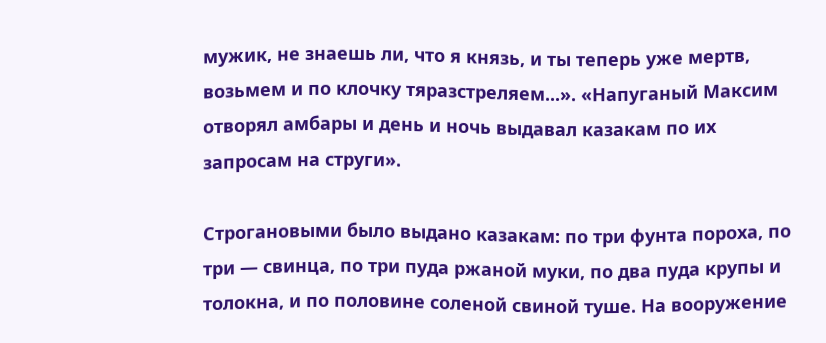мужик, не знаешь ли, что я князь, и ты теперь уже мертв, возьмем и по клочку тяразстреляем...». «Напуганый Максим отворял амбары и день и ночь выдавал казакам по их запросам на струги».

Строгановыми было выдано казакам: по три фунта пороха, по три — свинца, по три пуда ржаной муки, по два пуда крупы и толокна, и по половине соленой свиной туше. На вооружение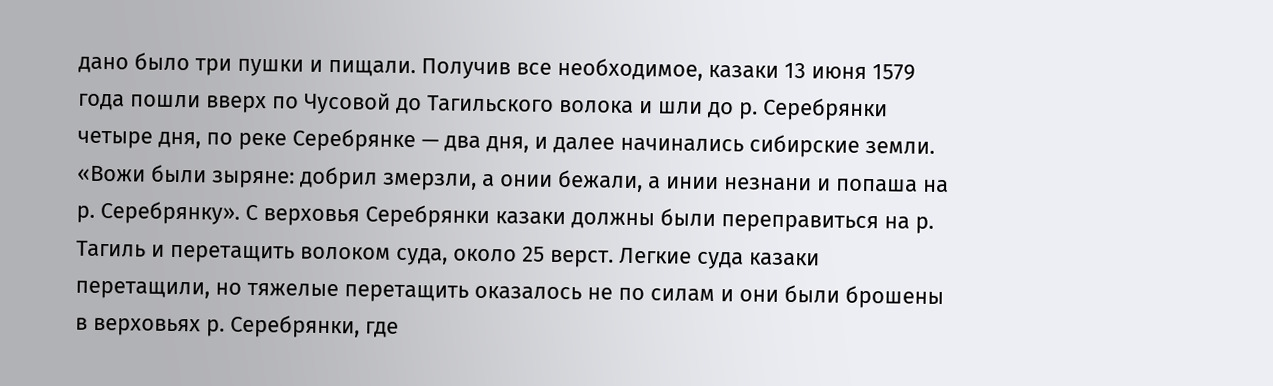дано было три пушки и пищали. Получив все необходимое, казаки 13 июня 1579 года пошли вверх по Чусовой до Тагильского волока и шли до р. Серебрянки четыре дня, по реке Серебрянке — два дня, и далее начинались сибирские земли. «Вожи были зыряне: добрил змерзли, а онии бежали, а инии незнани и попаша на р. Серебрянку». С верховья Серебрянки казаки должны были переправиться на р. Тагиль и перетащить волоком суда, около 25 верст. Легкие суда казаки перетащили, но тяжелые перетащить оказалось не по силам и они были брошены в верховьях р. Серебрянки, где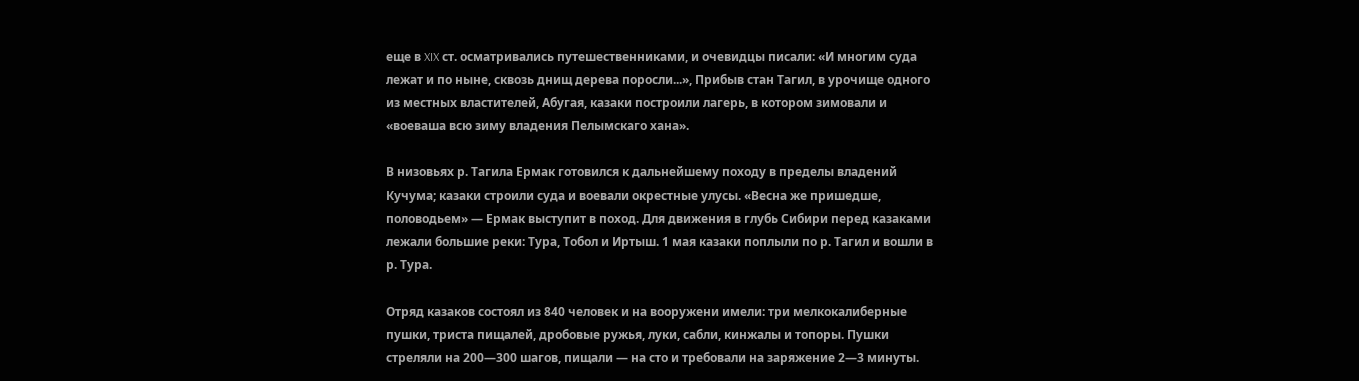еще в XIX ст. осматривались путешественниками, и очевидцы писали: «И многим суда лежат и по ныне, сквозь днищ дерева поросли...», Прибыв стан Тагил, в урочище одного из местных властителей, Абугая, казаки построили лагерь, в котором зимовали и «воеваша всю зиму владения Пелымскаго хана».

В низовьях р. Тагила Ермак готовился к дальнейшему походу в пределы владений Кучума; казаки строили суда и воевали окрестные улусы. «Весна же пришедше, половодьем» — Ермак выступит в поход. Для движения в глубь Сибири перед казаками лежали большие реки: Тура, Тобол и Иртыш. 1 мая казаки поплыли по р. Тагил и вошли в р. Тура.

Отряд казаков состоял из 840 человек и на вооружени имели: три мелкокалиберные пушки, триста пищалей, дробовые ружья, луки, сабли, кинжалы и топоры. Пушки стреляли на 200—300 шагов, пищали — на сто и требовали на заряжение 2—3 минуты.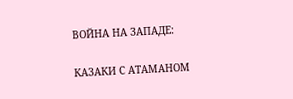ВОЙНА НА ЗАПАДЕ:

КАЗАКИ С АТАМАНОМ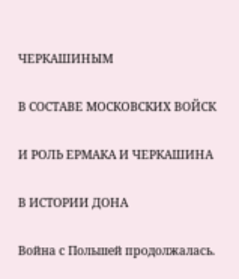ЧЕРКАШИНЫМ

В СОСТАВЕ МОСКОВСКИХ ВОЙСК

И РОЛЬ ЕРМАКА И ЧЕРКАШИНА

В ИСТОРИИ ДОНА

Война с Польшей продолжалась.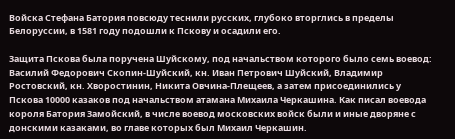Войска Стефана Батория повсюду теснили русских, глубоко вторглись в пределы Белоруссии, в 1581 году подошли к Пскову и осадили его.

Защита Пскова была поручена Шуйскому, под начальством которого было семь воевод: Василий Федорович Скопин-Шуйский, кн. Иван Петрович Шуйский, Владимир Ростовский, кн. Хворостинин, Никита Овчина-Плещеев, а затем присоединились у Пскова 10000 казаков под начальством атамана Михаила Черкашина. Как писал воевода короля Батория Замойский, в числе воевод московских войск были и иные дворяне с донскими казаками, во главе которых был Михаил Черкашин.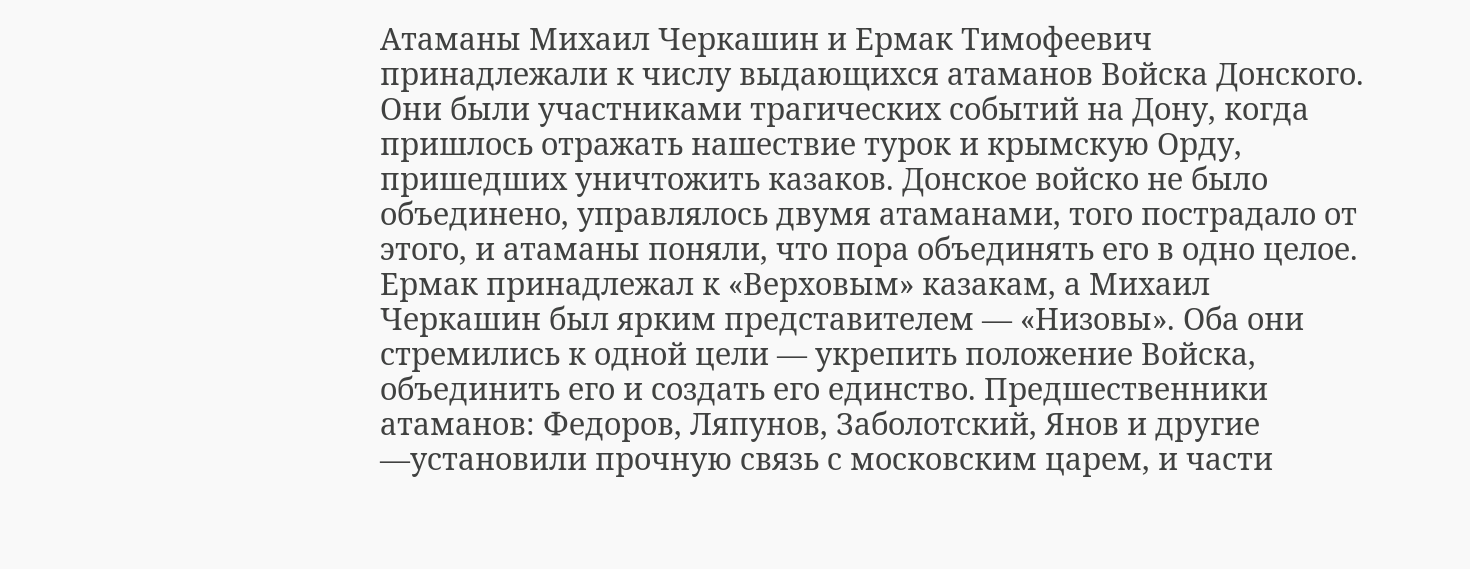Атаманы Михаил Черкашин и Ермак Тимофеевич принадлежали к числу выдающихся атаманов Войска Донского. Они были участниками трагических событий на Дону, когда пришлось отражать нашествие турок и крымскую Орду, пришедших уничтожить казаков. Донское войско не было объединено, управлялось двумя атаманами, того пострадало от этого, и атаманы поняли, что пора объединять его в одно целое. Ермак принадлежал к «Верховым» казакам, а Михаил Черкашин был ярким представителем — «Низовы». Оба они стремились к одной цели — укрепить положение Войска, объединить его и создать его единство. Предшественники атаманов: Федоров, Ляпунов, Заболотский, Янов и другие —установили прочную связь с московским царем, и части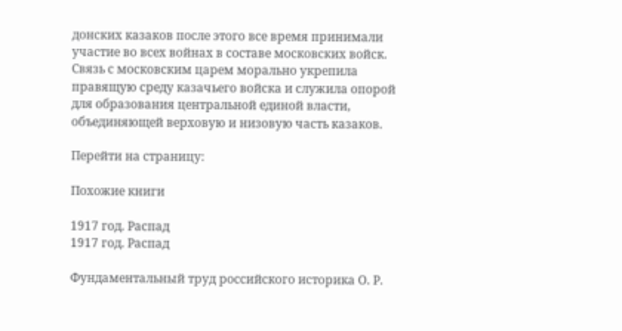донских казаков после этого все время принимали участие во всех войнах в составе московских войск. Связь с московским царем морально укрепила правящую среду казачьего войска и служила опорой для образования центральной единой власти, объединяющей верховую и низовую часть казаков.

Перейти на страницу:

Похожие книги

1917 год. Распад
1917 год. Распад

Фундаментальный труд российского историка О. Р.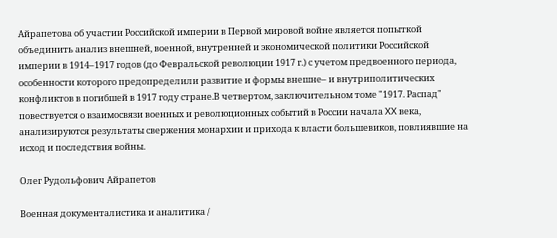Айрапетова об участии Российской империи в Первой мировой войне является попыткой объединить анализ внешней, военной, внутренней и экономической политики Российской империи в 1914–1917 годов (до Февральской революции 1917 г.) с учетом предвоенного периода, особенности которого предопределили развитие и формы внешне– и внутриполитических конфликтов в погибшей в 1917 году стране.В четвертом, заключительном томе "1917. Распад" повествуется о взаимосвязи военных и революционных событий в России начала XX века, анализируются результаты свержения монархии и прихода к власти большевиков, повлиявшие на исход и последствия войны.

Олег Рудольфович Айрапетов

Военная документалистика и аналитика /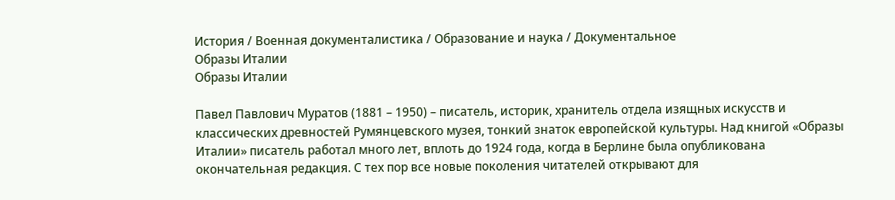История / Военная документалистика / Образование и наука / Документальное
Образы Италии
Образы Италии

Павел Павлович Муратов (1881 – 1950) – писатель, историк, хранитель отдела изящных искусств и классических древностей Румянцевского музея, тонкий знаток европейской культуры. Над книгой «Образы Италии» писатель работал много лет, вплоть до 1924 года, когда в Берлине была опубликована окончательная редакция. С тех пор все новые поколения читателей открывают для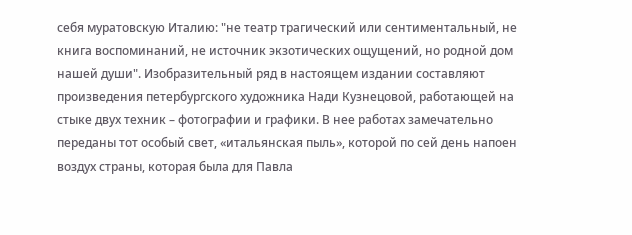себя муратовскую Италию: "не театр трагический или сентиментальный, не книга воспоминаний, не источник экзотических ощущений, но родной дом нашей души". Изобразительный ряд в настоящем издании составляют произведения петербургского художника Нади Кузнецовой, работающей на стыке двух техник – фотографии и графики. В нее работах замечательно переданы тот особый свет, «итальянская пыль», которой по сей день напоен воздух страны, которая была для Павла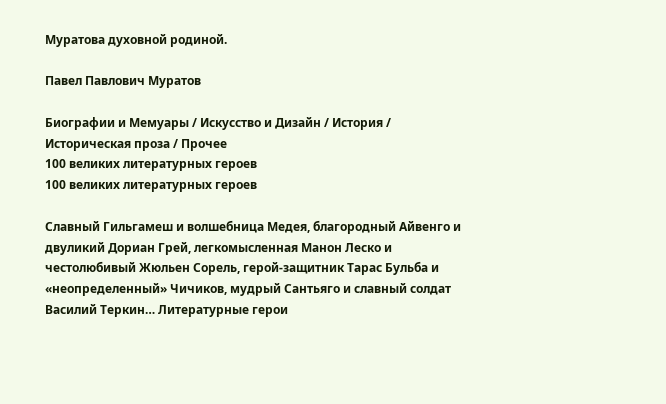Муратова духовной родиной.

Павел Павлович Муратов

Биографии и Мемуары / Искусство и Дизайн / История / Историческая проза / Прочее
100 великих литературных героев
100 великих литературных героев

Славный Гильгамеш и волшебница Медея, благородный Айвенго и двуликий Дориан Грей, легкомысленная Манон Леско и честолюбивый Жюльен Сорель, герой-защитник Тарас Бульба и «неопределенный» Чичиков, мудрый Сантьяго и славный солдат Василий Теркин… Литературные герои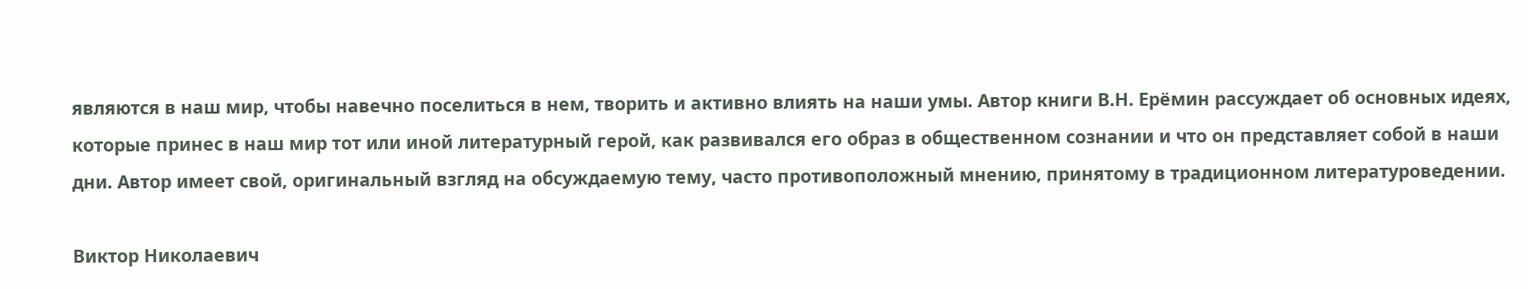являются в наш мир, чтобы навечно поселиться в нем, творить и активно влиять на наши умы. Автор книги В.Н. Ерёмин рассуждает об основных идеях, которые принес в наш мир тот или иной литературный герой, как развивался его образ в общественном сознании и что он представляет собой в наши дни. Автор имеет свой, оригинальный взгляд на обсуждаемую тему, часто противоположный мнению, принятому в традиционном литературоведении.

Виктор Николаевич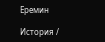Еремин

История /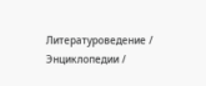Литературоведение / Энциклопедии /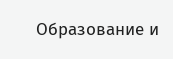Образование и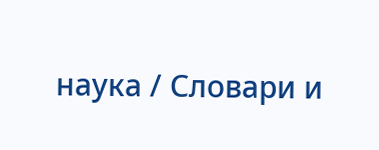наука / Словари и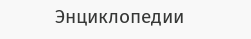Энциклопедии